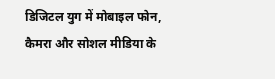डिजिटल युग में मोबाइल फोन, कैमरा और सोशल मीडिया के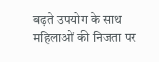बढ़ते उपयोग के साथ महिलाओं की निजता पर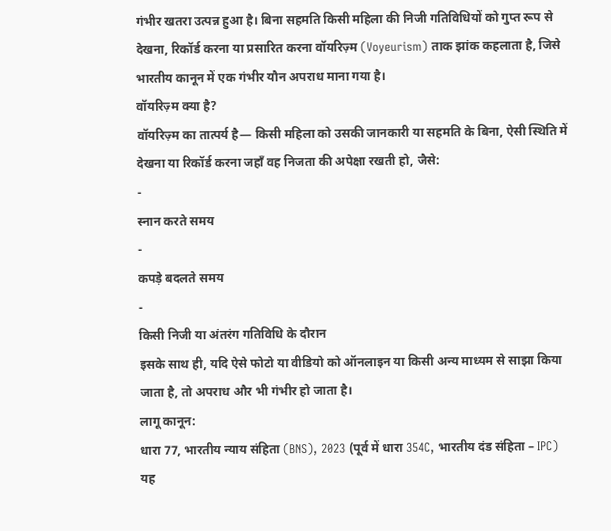गंभीर खतरा उत्पन्न हुआ है। बिना सहमति किसी महिला की निजी गतिविधियों को गुप्त रूप से देखना, रिकॉर्ड करना या प्रसारित करना वॉयरिज़्म (Voyeurism) ताक झांक कहलाता है, जिसे भारतीय कानून में एक गंभीर यौन अपराध माना गया है।
वॉयरिज़्म क्या है?
वॉयरिज़्म का तात्पर्य है— किसी महिला को उसकी जानकारी या सहमति के बिना, ऐसी स्थिति में देखना या रिकॉर्ड करना जहाँ वह निजता की अपेक्षा रखती हो, जैसे:
-
स्नान करते समय
-
कपड़े बदलते समय
-
किसी निजी या अंतरंग गतिविधि के दौरान
इसके साथ ही, यदि ऐसे फोटो या वीडियो को ऑनलाइन या किसी अन्य माध्यम से साझा किया जाता है, तो अपराध और भी गंभीर हो जाता है।
लागू कानून:
धारा 77, भारतीय न्याय संहिता (BNS), 2023 (पूर्व में धारा 354C, भारतीय दंड संहिता – IPC)
यह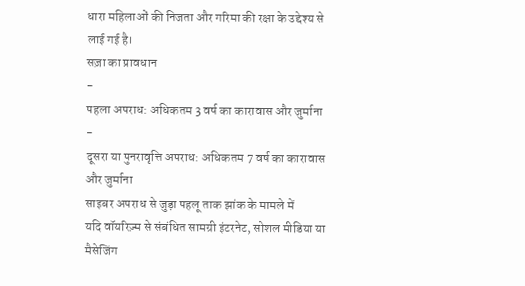धारा महिलाओं की निजता और गरिमा की रक्षा के उद्देश्य से लाई गई है।
सज़ा का प्रावधान
-
पहला अपराध: अधिकतम 3 वर्ष का कारावास और जुर्माना
-
दूसरा या पुनरावृत्ति अपराध: अधिकतम 7 वर्ष का कारावास और जुर्माना
साइबर अपराध से जुड़ा पहलू ताक झांक के मामले में
यदि वॉयरिज़्म से संबंधित सामग्री इंटरनेट, सोशल मीडिया या मैसेजिंग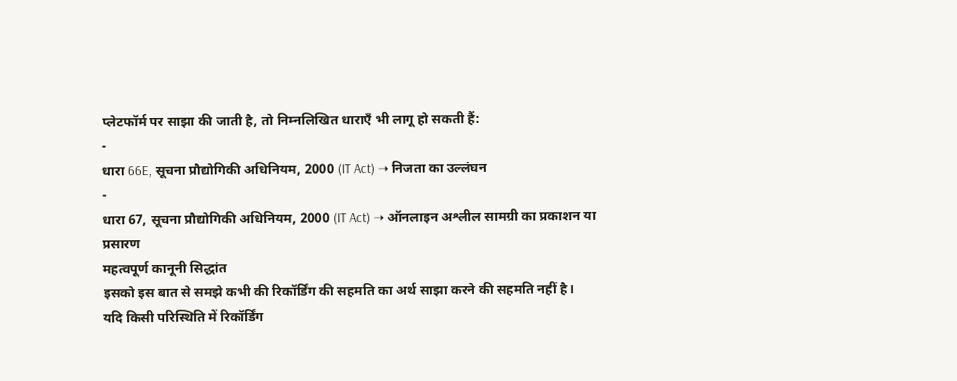प्लेटफॉर्म पर साझा की जाती है, तो निम्नलिखित धाराएँ भी लागू हो सकती हैं:
-
धारा 66E, सूचना प्रौद्योगिकी अधिनियम, 2000 (IT Act) ➝ निजता का उल्लंघन
-
धारा 67, सूचना प्रौद्योगिकी अधिनियम, 2000 (IT Act) ➝ ऑनलाइन अश्लील सामग्री का प्रकाशन या प्रसारण
महत्वपूर्ण कानूनी सिद्धांत
इसको इस बात से समझे कभी की रिकॉर्डिंग की सहमति का अर्थ साझा करने की सहमति नहीं है।
यदि किसी परिस्थिति में रिकॉर्डिंग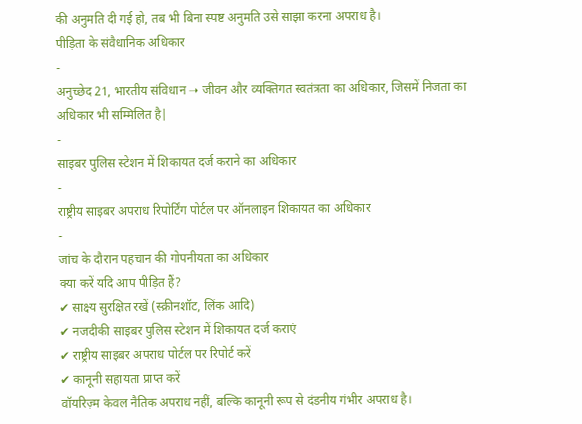की अनुमति दी गई हो, तब भी बिना स्पष्ट अनुमति उसे साझा करना अपराध है।
पीड़िता के संवैधानिक अधिकार
-
अनुच्छेद 21, भारतीय संविधान ➝ जीवन और व्यक्तिगत स्वतंत्रता का अधिकार, जिसमें निजता का अधिकार भी सम्मिलित है|
-
साइबर पुलिस स्टेशन में शिकायत दर्ज कराने का अधिकार
-
राष्ट्रीय साइबर अपराध रिपोर्टिंग पोर्टल पर ऑनलाइन शिकायत का अधिकार
-
जांच के दौरान पहचान की गोपनीयता का अधिकार
क्या करें यदि आप पीड़ित हैं?
✔ साक्ष्य सुरक्षित रखें (स्क्रीनशॉट, लिंक आदि)
✔ नजदीकी साइबर पुलिस स्टेशन में शिकायत दर्ज कराएं
✔ राष्ट्रीय साइबर अपराध पोर्टल पर रिपोर्ट करें
✔ कानूनी सहायता प्राप्त करें
वॉयरिज़्म केवल नैतिक अपराध नहीं, बल्कि कानूनी रूप से दंडनीय गंभीर अपराध है।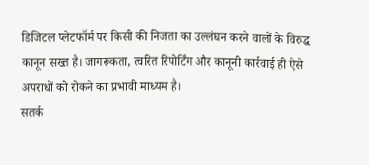डिजिटल प्लेटफॉर्म पर किसी की निजता का उल्लंघन करने वालों के विरुद्ध कानून सख्त है। जागरूकता, त्वरित रिपोर्टिंग और कानूनी कार्रवाई ही ऐसे अपराधों को रोकने का प्रभावी माध्यम है।
सतर्क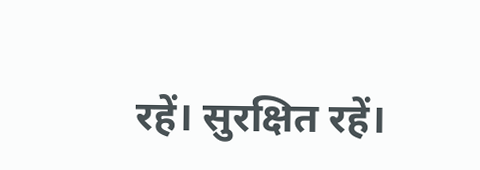रहें। सुरक्षित रहें।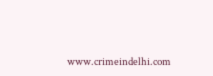www.crimeindelhi.com